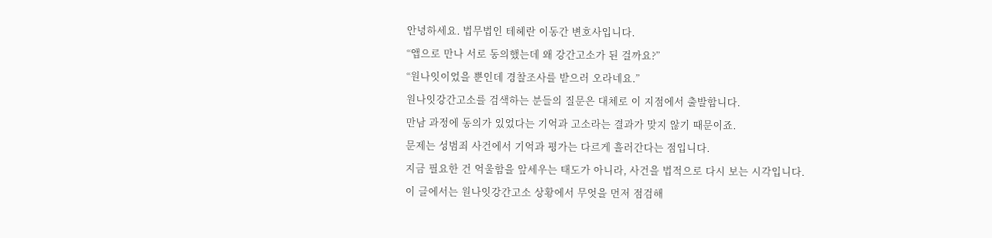안녕하세요. 법무법인 테헤란 이동간 변호사입니다.
“앱으로 만나 서로 동의했는데 왜 강간고소가 된 걸까요?”
“원나잇이었을 뿐인데 경찰조사를 받으러 오라네요.”
원나잇강간고소를 검색하는 분들의 질문은 대체로 이 지점에서 출발합니다.
만남 과정에 동의가 있었다는 기억과 고소라는 결과가 맞지 않기 때문이죠.
문제는 성범죄 사건에서 기억과 평가는 다르게 흘러간다는 점입니다.
지금 필요한 건 억울함을 앞세우는 태도가 아니라, 사건을 법적으로 다시 보는 시각입니다.
이 글에서는 원나잇강간고소 상황에서 무엇을 먼저 점검해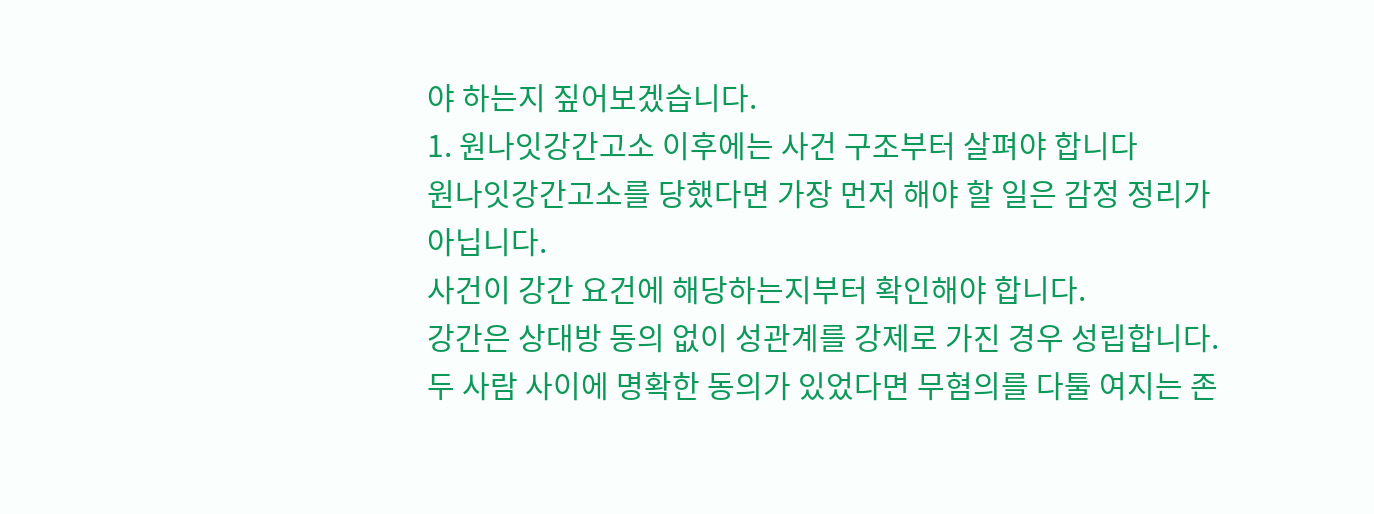야 하는지 짚어보겠습니다.
1. 원나잇강간고소 이후에는 사건 구조부터 살펴야 합니다
원나잇강간고소를 당했다면 가장 먼저 해야 할 일은 감정 정리가 아닙니다.
사건이 강간 요건에 해당하는지부터 확인해야 합니다.
강간은 상대방 동의 없이 성관계를 강제로 가진 경우 성립합니다.
두 사람 사이에 명확한 동의가 있었다면 무혐의를 다툴 여지는 존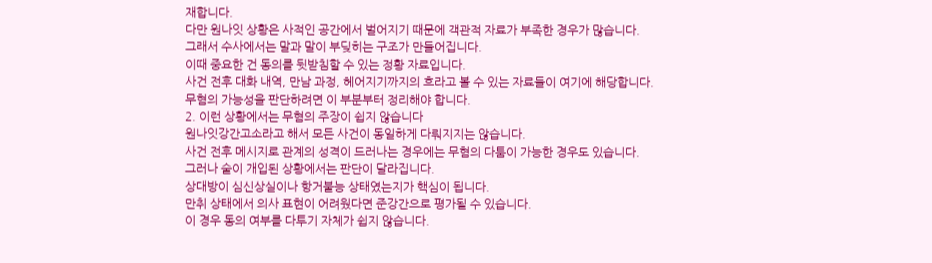재합니다.
다만 원나잇 상황은 사적인 공간에서 벌어지기 때문에 객관적 자료가 부족한 경우가 많습니다.
그래서 수사에서는 말과 말이 부딪히는 구조가 만들어집니다.
이때 중요한 건 동의를 뒷받침할 수 있는 정황 자료입니다.
사건 전후 대화 내역, 만남 과정, 헤어지기까지의 흐라고 볼 수 있는 자료들이 여기에 해당합니다.
무혐의 가능성을 판단하려면 이 부분부터 정리해야 합니다.
2. 이런 상황에서는 무혐의 주장이 쉽지 않습니다
원나잇강간고소라고 해서 모든 사건이 동일하게 다뤄지지는 않습니다.
사건 전후 메시지로 관계의 성격이 드러나는 경우에는 무혐의 다툼이 가능한 경우도 있습니다.
그러나 술이 개입된 상황에서는 판단이 달라집니다.
상대방이 심신상실이나 항거불능 상태였는지가 핵심이 됩니다.
만취 상태에서 의사 표현이 어려웠다면 준강간으로 평가될 수 있습니다.
이 경우 동의 여부를 다투기 자체가 쉽지 않습니다.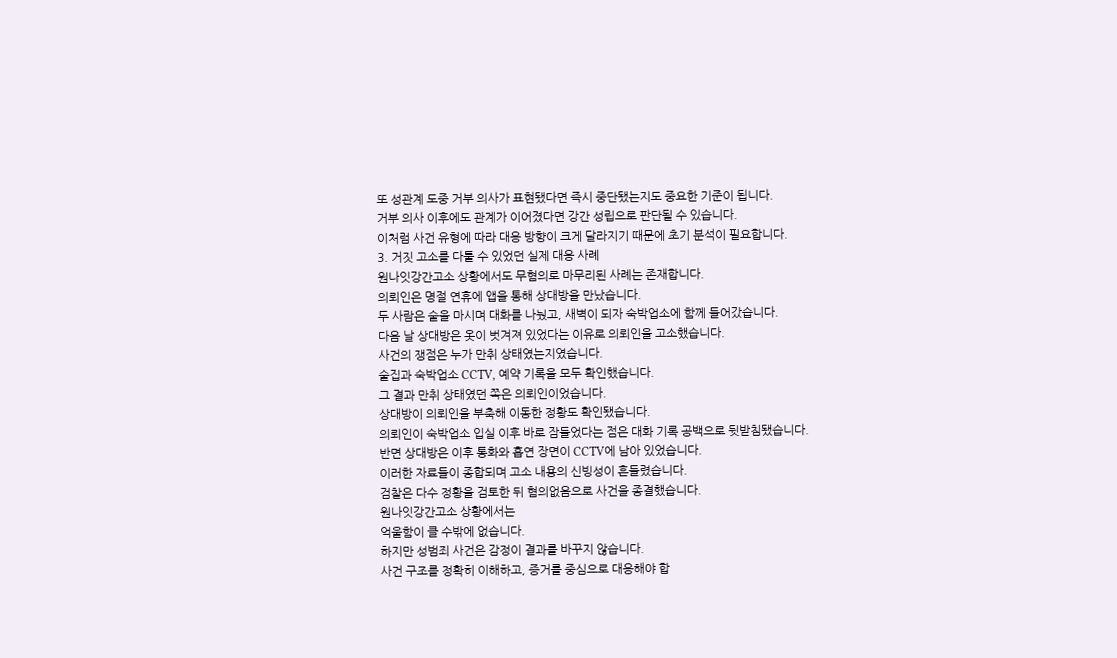또 성관계 도중 거부 의사가 표현됐다면 즉시 중단됐는지도 중요한 기준이 됩니다.
거부 의사 이후에도 관계가 이어졌다면 강간 성립으로 판단될 수 있습니다.
이처럼 사건 유형에 따라 대응 방향이 크게 달라지기 때문에 초기 분석이 필요합니다.
3. 거짓 고소를 다툴 수 있었던 실제 대응 사례
원나잇강간고소 상황에서도 무혐의로 마무리된 사례는 존재합니다.
의뢰인은 명절 연휴에 앱을 통해 상대방을 만났습니다.
두 사람은 술을 마시며 대화를 나눴고, 새벽이 되자 숙박업소에 함께 들어갔습니다.
다음 날 상대방은 옷이 벗겨져 있었다는 이유로 의뢰인을 고소했습니다.
사건의 쟁점은 누가 만취 상태였는지였습니다.
술집과 숙박업소 CCTV, 예약 기록을 모두 확인했습니다.
그 결과 만취 상태였던 쪽은 의뢰인이었습니다.
상대방이 의뢰인을 부축해 이동한 정황도 확인됐습니다.
의뢰인이 숙박업소 입실 이후 바로 잠들었다는 점은 대화 기록 공백으로 뒷받침됐습니다.
반면 상대방은 이후 통화와 흡연 장면이 CCTV에 남아 있었습니다.
이러한 자료들이 종합되며 고소 내용의 신빙성이 흔들렸습니다.
검찰은 다수 정황을 검토한 뒤 혐의없음으로 사건을 종결했습니다.
원나잇강간고소 상황에서는
억울함이 클 수밖에 없습니다.
하지만 성범죄 사건은 감정이 결과를 바꾸지 않습니다.
사건 구조를 정확히 이해하고, 증거를 중심으로 대응해야 합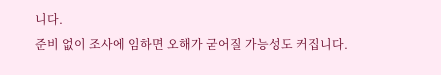니다.
준비 없이 조사에 임하면 오해가 굳어질 가능성도 커집니다.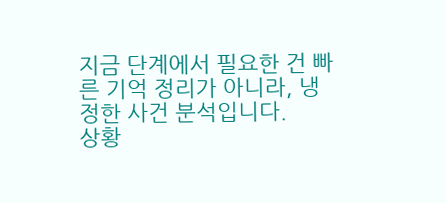지금 단계에서 필요한 건 빠른 기억 정리가 아니라, 냉정한 사건 분석입니다.
상황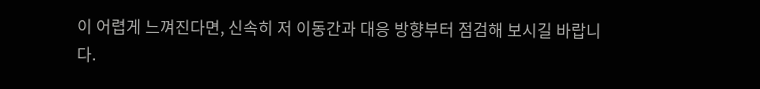이 어렵게 느껴진다면, 신속히 저 이동간과 대응 방향부터 점검해 보시길 바랍니다.